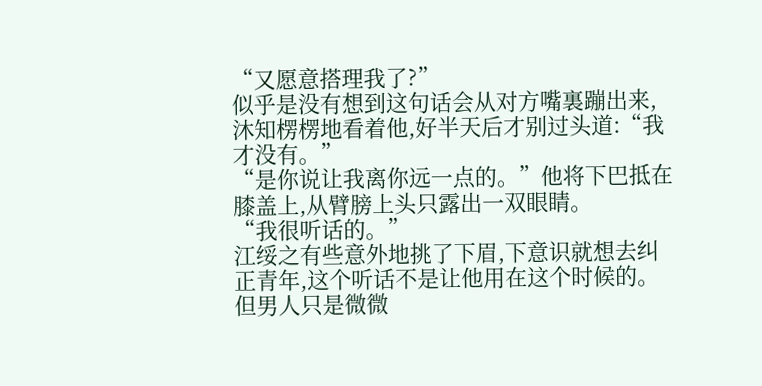“又愿意搭理我了?”
似乎是没有想到这句话会从对方嘴裏蹦出来,沐知楞楞地看着他,好半天后才别过头道:“我才没有。”
“是你说让我离你远一点的。”他将下巴抵在膝盖上,从臂膀上头只露出一双眼睛。
“我很听话的。”
江绥之有些意外地挑了下眉,下意识就想去纠正青年,这个听话不是让他用在这个时候的。
但男人只是微微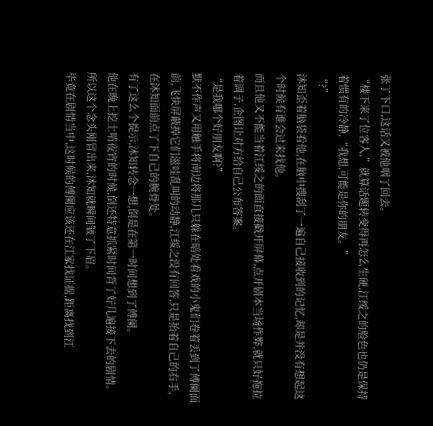张了下口,这话又被他咽了回去。
“楼下来了位客人,”就算话题转变得再怎么生硬,江绥之的脸色也仍是保持着惯有的冷静,“我想,可能是你的朋友。”
“?”
沐知歪着脑袋看他,在脑中搜刮了一遍自己接收到的记忆,却是并没有想起这个时候有谁会过来找他。
而且他又不能当着江绥之的面直接戳开屏幕,点开剧本当场作弊,就只好拖拉着调子,企图让对方给自己公布答案。
“是我哪个好朋友啊?”
默不作声又用触手将南边将那几只躲在暗处看戏的小鬼们卷着丢到了傅阑面前,飞快屏蔽掉它们滋哇乱叫的动静,江绥之没有回答,只是抬着自己的右手,在沐知面前点了下自己的腕骨处。
有了这么个提示,沐知转念一想,倒是在第一时间想到了傅阑。
他在晚上挖土啃夜宵的时候,倒还特意抓紧时间背了好几遍接下去的剧情。
所以这个念头刚冒出来,沐知就瞬间皱了下眉。
毕竟在剧情当中,这时候的傅阑应该还在江家找证据,距离找到江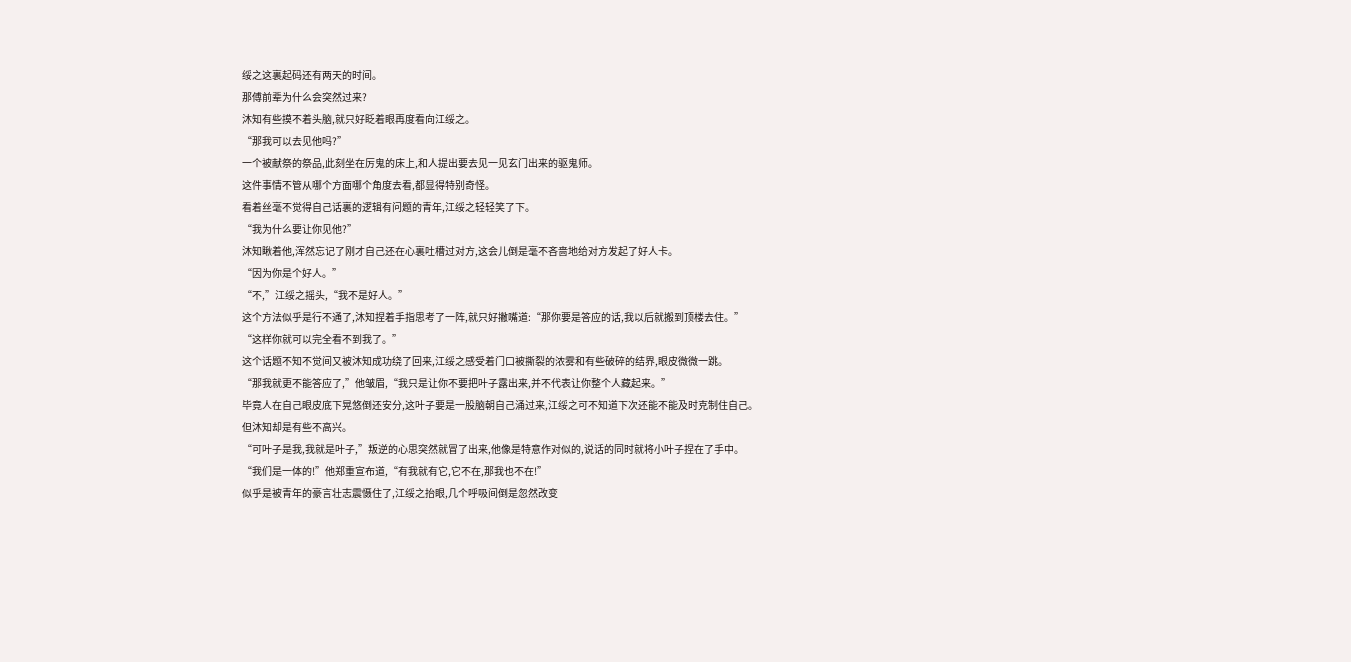绥之这裏起码还有两天的时间。
那傅前辈为什么会突然过来?
沐知有些摸不着头脑,就只好眨着眼再度看向江绥之。
“那我可以去见他吗?”
一个被献祭的祭品,此刻坐在厉鬼的床上,和人提出要去见一见玄门出来的驱鬼师。
这件事情不管从哪个方面哪个角度去看,都显得特别奇怪。
看着丝毫不觉得自己话裏的逻辑有问题的青年,江绥之轻轻笑了下。
“我为什么要让你见他?”
沐知瞅着他,浑然忘记了刚才自己还在心裏吐槽过对方,这会儿倒是毫不吝啬地给对方发起了好人卡。
“因为你是个好人。”
“不,”江绥之摇头,“我不是好人。”
这个方法似乎是行不通了,沐知捏着手指思考了一阵,就只好撇嘴道:“那你要是答应的话,我以后就搬到顶楼去住。”
“这样你就可以完全看不到我了。”
这个话题不知不觉间又被沐知成功绕了回来,江绥之感受着门口被撕裂的浓雾和有些破碎的结界,眼皮微微一跳。
“那我就更不能答应了,”他皱眉,“我只是让你不要把叶子露出来,并不代表让你整个人藏起来。”
毕竟人在自己眼皮底下晃悠倒还安分,这叶子要是一股脑朝自己涌过来,江绥之可不知道下次还能不能及时克制住自己。
但沐知却是有些不高兴。
“可叶子是我,我就是叶子,”叛逆的心思突然就冒了出来,他像是特意作对似的,说话的同时就将小叶子捏在了手中。
“我们是一体的!”他郑重宣布道,“有我就有它,它不在,那我也不在!”
似乎是被青年的豪言壮志震慑住了,江绥之抬眼,几个呼吸间倒是忽然改变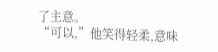了主意。
“可以,”他笑得轻柔,意味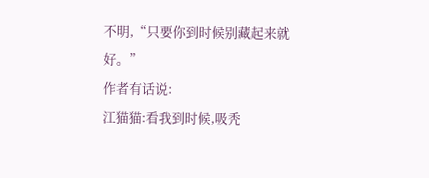不明,“只要你到时候别藏起来就好。”
作者有话说:
江猫猫:看我到时候,吸秃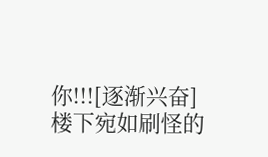你!!![逐渐兴奋]
楼下宛如刷怪的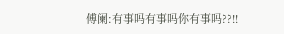傅阑:有事吗有事吗你有事吗??!!